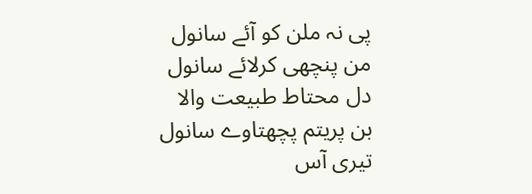پی نہ ملن کو آئے سانول
من پنچھی کرلائے سانول
دل محتاط طبیعت والا
بن پریتم پچھتاوے سانول
تیری آس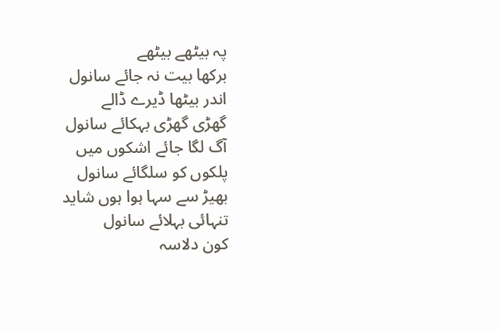پہ بیٹھے بیٹھے
برکھا بیت نہ جائے سانول
اندر بیٹھا ڈیرے ڈالے
گھڑی گھڑی بہکائے سانول
آگ لگا جائے اشکوں میں
پلکوں کو سلگائے سانول
بھیڑ سے سہا ہوا ہوں شاید
تنہائی بہلائے سانول
کون دلاسہ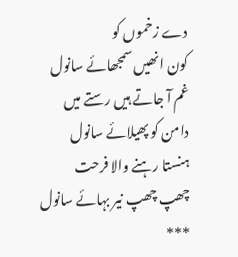دے زخموں کو
کون انھیں سمجھائے سانول
غم آ جاتے ہیں رستے میں
دامن کو پھیلائے سانول
ہنستا رہنے والا فرحت
چھپ چھپ نیر بہائے سانول
***